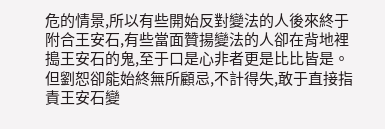危的情景,所以有些開始反對變法的人後來終于附合王安石,有些當面贊揚變法的人卻在背地裡搗王安石的鬼,至于口是心非者更是比比皆是。
但劉恕卻能始終無所顧忌,不計得失,敢于直接指責王安石變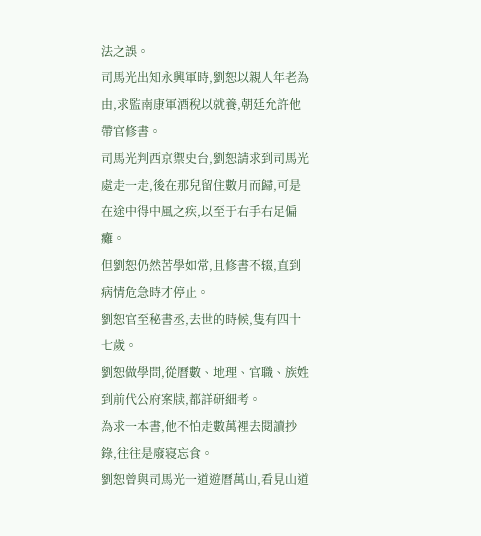法之誤。
司馬光出知永興軍時,劉恕以親人年老為由,求監南康軍酒稅以就養,朝廷允許他帶官修書。
司馬光判西京禦史台,劉恕請求到司馬光處走一走,後在那兒留住數月而歸,可是在途中得中風之疾,以至于右手右足偏癱。
但劉恕仍然苦學如常,且修書不辍,直到病情危急時才停止。
劉恕官至秘書丞,去世的時候,隻有四十七歲。
劉恕做學問,從曆數、地理、官職、族姓到前代公府案牍,都詳研細考。
為求一本書,他不怕走數萬裡去閱讀抄錄,往往是廢寝忘食。
劉恕曾與司馬光一道遊曆萬山,看見山道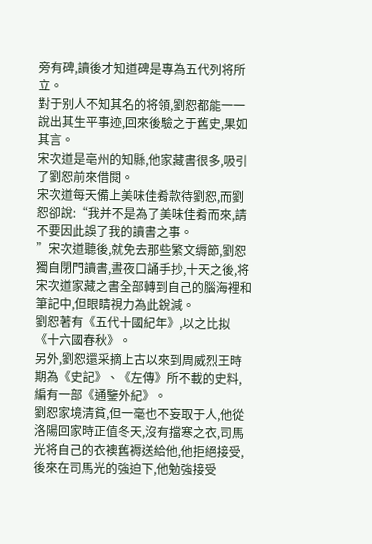旁有碑,讀後才知道碑是專為五代列将所立。
對于别人不知其名的将領,劉恕都能一一說出其生平事迹,回來後驗之于舊史,果如其言。
宋次道是亳州的知縣,他家藏書很多,吸引了劉恕前來借閱。
宋次道每天備上美味佳肴款待劉恕,而劉恕卻說:“我并不是為了美味佳肴而來,請不要因此誤了我的讀書之事。
”宋次道聽後,就免去那些繁文缛節,劉恕獨自閉門讀書,晝夜口誦手抄,十天之後,将宋次道家藏之書全部轉到自己的腦海裡和筆記中,但眼睛視力為此銳減。
劉恕著有《五代十國紀年》,以之比拟《十六國春秋》。
另外,劉恕還采摘上古以來到周威烈王時期為《史記》、《左傳》所不載的史料,編有一部《通鑒外紀》。
劉恕家境清貧,但一毫也不妄取于人,他從洛陽回家時正值冬天,沒有擋寒之衣,司馬光将自己的衣襖舊褥送給他,他拒絕接受,後來在司馬光的強迫下,他勉強接受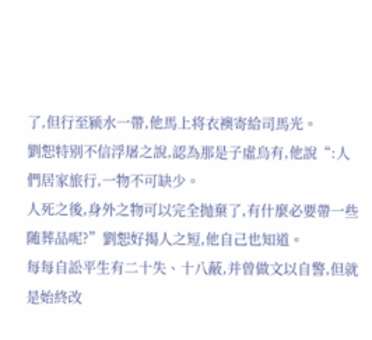了,但行至颍水一帶,他馬上将衣襖寄給司馬光。
劉恕特别不信浮屠之說,認為那是子虛烏有,他說“:人們居家旅行,一物不可缺少。
人死之後,身外之物可以完全抛棄了,有什麼必要帶一些随葬品呢?”劉恕好揭人之短,他自己也知道。
每每自訟平生有二十失、十八蔽,并曾做文以自警,但就是始終改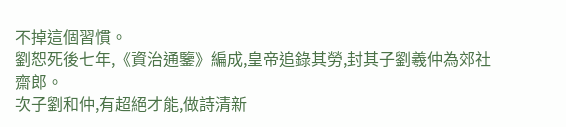不掉這個習慣。
劉恕死後七年,《資治通鑒》編成,皇帝追錄其勞,封其子劉羲仲為郊社齋郎。
次子劉和仲,有超絕才能,做詩清新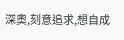深奧,刻意追求,想自成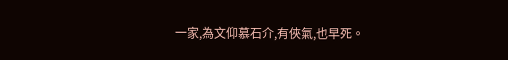一家,為文仰慕石介,有俠氣,也早死。